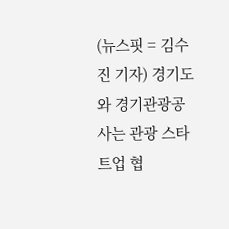(뉴스핏 = 김수진 기자) 경기도와 경기관광공사는 관광 스타트업 협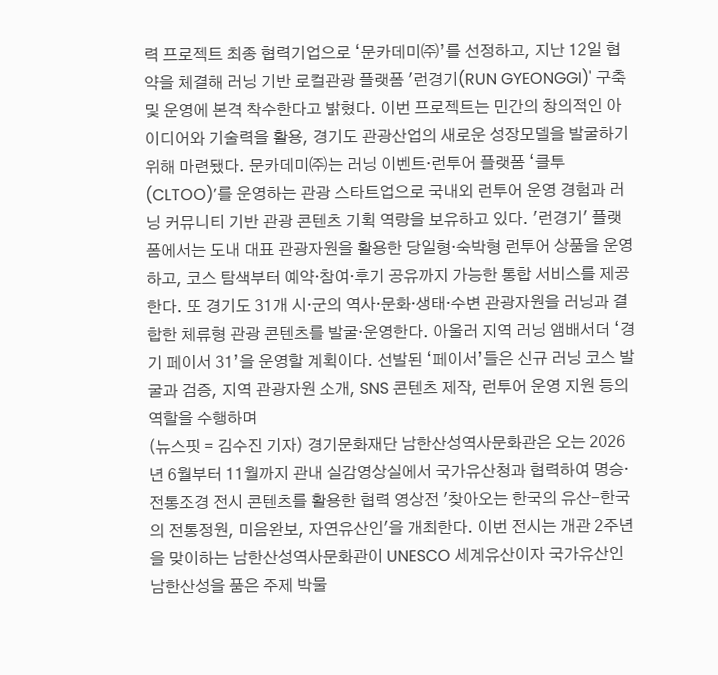력 프로젝트 최종 협력기업으로 ‘문카데미㈜’를 선정하고, 지난 12일 협약을 체결해 러닝 기반 로컬관광 플랫폼 '런경기(RUN GYEONGGI)' 구축 및 운영에 본격 착수한다고 밝혔다. 이번 프로젝트는 민간의 창의적인 아이디어와 기술력을 활용, 경기도 관광산업의 새로운 성장모델을 발굴하기 위해 마련됐다. 문카데미㈜는 러닝 이벤트·런투어 플랫폼 ‘클투(CLTOO)’를 운영하는 관광 스타트업으로 국내외 런투어 운영 경험과 러닝 커뮤니티 기반 관광 콘텐츠 기획 역량을 보유하고 있다. '런경기' 플랫폼에서는 도내 대표 관광자원을 활용한 당일형·숙박형 런투어 상품을 운영하고, 코스 탐색부터 예약·참여·후기 공유까지 가능한 통합 서비스를 제공한다. 또 경기도 31개 시·군의 역사·문화·생태·수변 관광자원을 러닝과 결합한 체류형 관광 콘텐츠를 발굴·운영한다. 아울러 지역 러닝 앰배서더 ‘경기 페이서 31’을 운영할 계획이다. 선발된 ‘페이서’들은 신규 러닝 코스 발굴과 검증, 지역 관광자원 소개, SNS 콘텐츠 제작, 런투어 운영 지원 등의 역할을 수행하며
(뉴스핏 = 김수진 기자) 경기문화재단 남한산성역사문화관은 오는 2026년 6월부터 11월까지 관내 실감영상실에서 국가유산청과 협력하여 명승·전통조경 전시 콘텐츠를 활용한 협력 영상전 '찾아오는 한국의 유산-한국의 전통정원, 미음완보, 자연유산인'을 개최한다. 이번 전시는 개관 2주년을 맞이하는 남한산성역사문화관이 UNESCO 세계유산이자 국가유산인 남한산성을 품은 주제 박물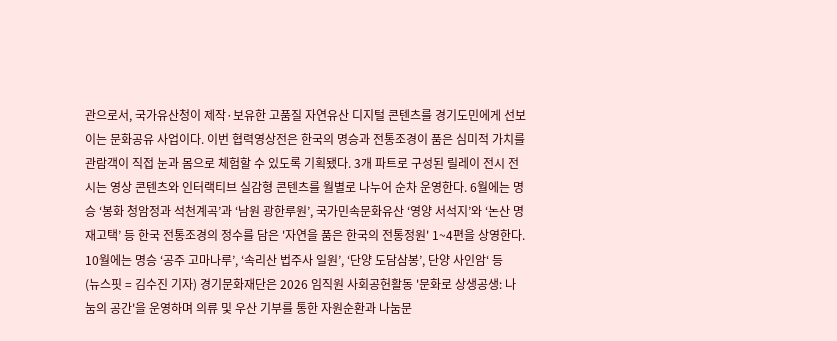관으로서, 국가유산청이 제작·보유한 고품질 자연유산 디지털 콘텐츠를 경기도민에게 선보이는 문화공유 사업이다. 이번 협력영상전은 한국의 명승과 전통조경이 품은 심미적 가치를 관람객이 직접 눈과 몸으로 체험할 수 있도록 기획됐다. 3개 파트로 구성된 릴레이 전시 전시는 영상 콘텐츠와 인터랙티브 실감형 콘텐츠를 월별로 나누어 순차 운영한다. 6월에는 명승 ‘봉화 청암정과 석천계곡’과 ‘남원 광한루원’, 국가민속문화유산 ‘영양 서석지’와 ‘논산 명재고택’ 등 한국 전통조경의 정수를 담은 '자연을 품은 한국의 전통정원' 1~4편을 상영한다. 10월에는 명승 ‘공주 고마나루’, ‘속리산 법주사 일원’, ‘단양 도담삼봉’, 단양 사인암‘ 등
(뉴스핏 = 김수진 기자) 경기문화재단은 2026 임직원 사회공헌활동 '문화로 상생공생: 나눔의 공간'을 운영하며 의류 및 우산 기부를 통한 자원순환과 나눔문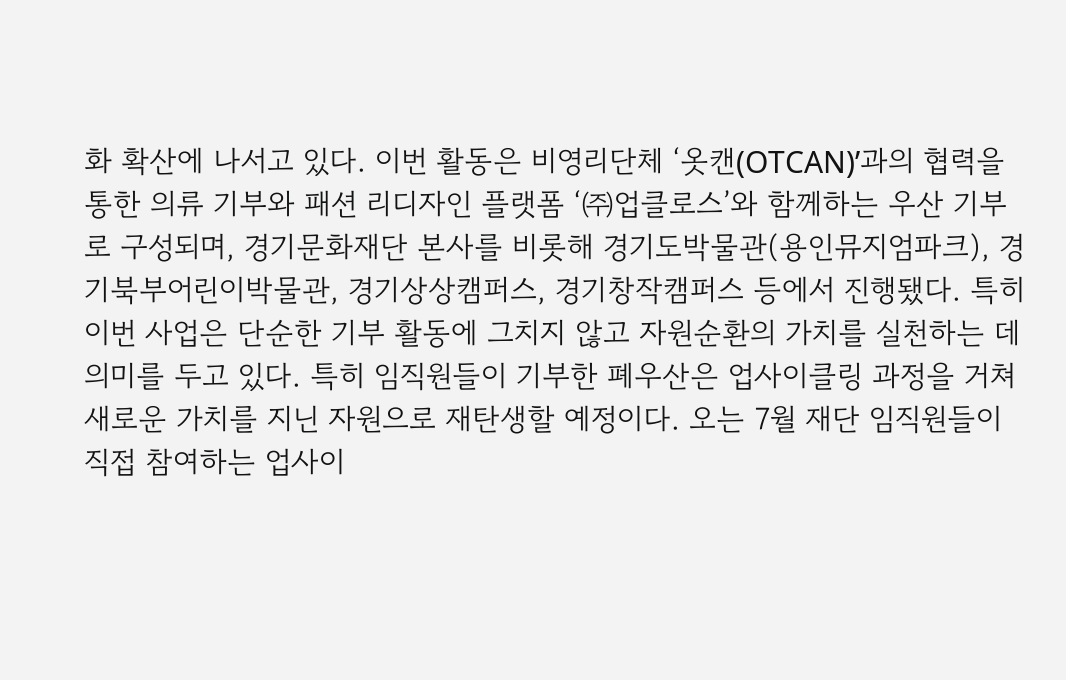화 확산에 나서고 있다. 이번 활동은 비영리단체 ‘옷캔(OTCAN)’과의 협력을 통한 의류 기부와 패션 리디자인 플랫폼 ‘㈜업클로스’와 함께하는 우산 기부로 구성되며, 경기문화재단 본사를 비롯해 경기도박물관(용인뮤지엄파크), 경기북부어린이박물관, 경기상상캠퍼스, 경기창작캠퍼스 등에서 진행됐다. 특히 이번 사업은 단순한 기부 활동에 그치지 않고 자원순환의 가치를 실천하는 데 의미를 두고 있다. 특히 임직원들이 기부한 폐우산은 업사이클링 과정을 거쳐 새로운 가치를 지닌 자원으로 재탄생할 예정이다. 오는 7월 재단 임직원들이 직접 참여하는 업사이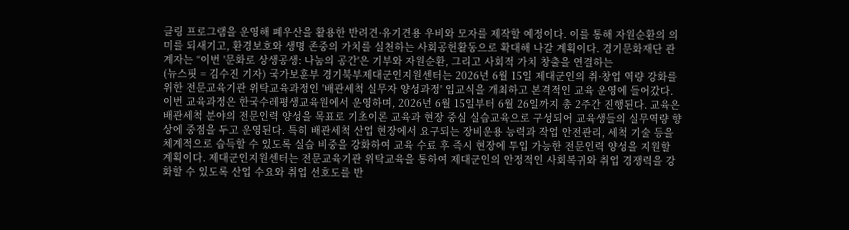클링 프로그램을 운영해 폐우산을 활용한 반려견·유기견용 우비와 모자를 제작할 예정이다. 이를 통해 자원순환의 의미를 되새기고, 환경보호와 생명 존중의 가치를 실천하는 사회공헌활동으로 확대해 나갈 계획이다. 경기문화재단 관계자는 “이번 '문화로 상생공생: 나눔의 공간'은 기부와 자원순환, 그리고 사회적 가치 창출을 연결하는
(뉴스핏 = 김수진 기자) 국가보훈부 경기북부제대군인지원센터는 2026년 6월 15일 제대군인의 취·창업 역량 강화를 위한 전문교육기관 위탁교육과정인 '배관세척 실무자 양성과정' 입교식을 개최하고 본격적인 교육 운영에 들어갔다. 이번 교육과정은 한국수레평생교육원에서 운영하며, 2026년 6월 15일부터 6월 26일까지 총 2주간 진행된다. 교육은 배관세척 분야의 전문인력 양성을 목표로 기초이론 교육과 현장 중심 실습교육으로 구성되어 교육생들의 실무역량 향상에 중점을 두고 운영된다. 특히 배관세척 산업 현장에서 요구되는 장비운용 능력과 작업 안전관리, 세척 기술 등을 체계적으로 습득할 수 있도록 실습 비중을 강화하여 교육 수료 후 즉시 현장에 투입 가능한 전문인력 양성을 지원할 계획이다. 제대군인지원센터는 전문교육기관 위탁교육을 통하여 제대군인의 안정적인 사회복귀와 취업 경쟁력을 강화할 수 있도록 산업 수요와 취업 선호도를 반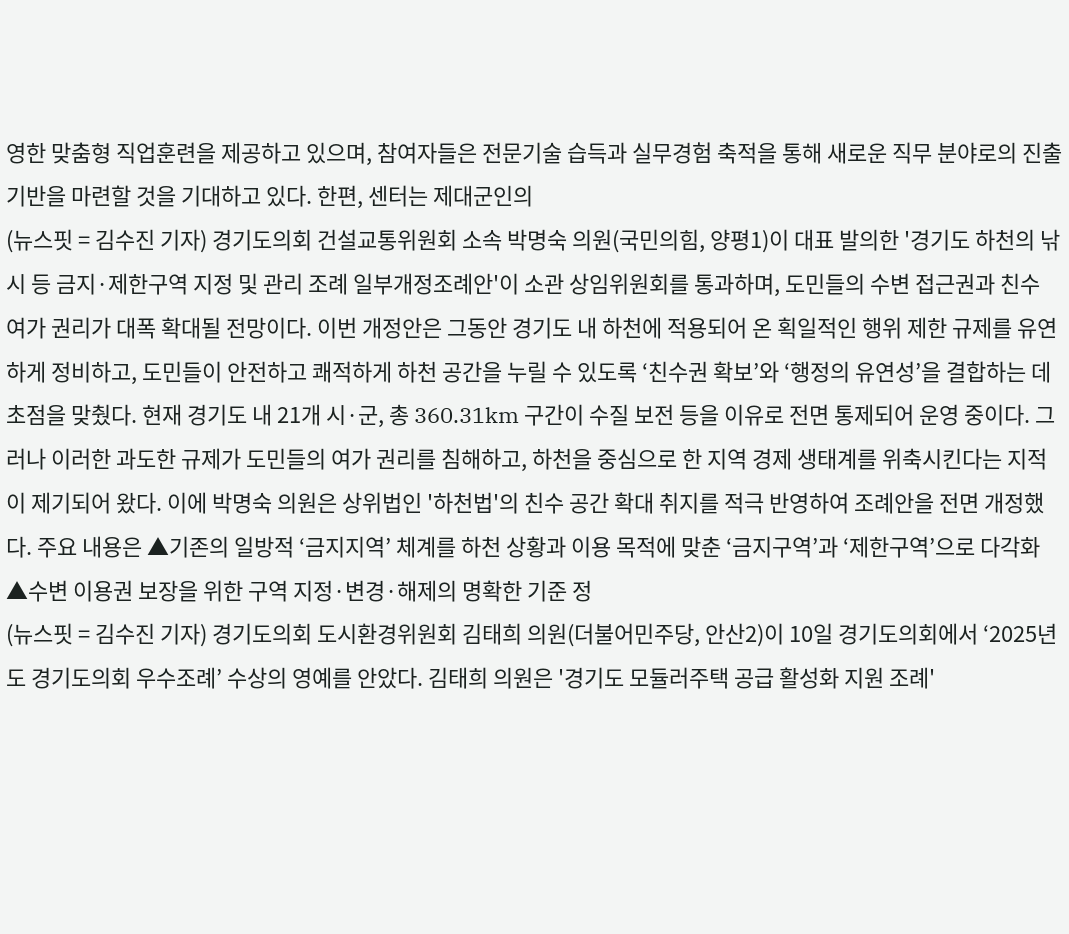영한 맞춤형 직업훈련을 제공하고 있으며, 참여자들은 전문기술 습득과 실무경험 축적을 통해 새로운 직무 분야로의 진출 기반을 마련할 것을 기대하고 있다. 한편, 센터는 제대군인의
(뉴스핏 = 김수진 기자) 경기도의회 건설교통위원회 소속 박명숙 의원(국민의힘, 양평1)이 대표 발의한 '경기도 하천의 낚시 등 금지·제한구역 지정 및 관리 조례 일부개정조례안'이 소관 상임위원회를 통과하며, 도민들의 수변 접근권과 친수 여가 권리가 대폭 확대될 전망이다. 이번 개정안은 그동안 경기도 내 하천에 적용되어 온 획일적인 행위 제한 규제를 유연하게 정비하고, 도민들이 안전하고 쾌적하게 하천 공간을 누릴 수 있도록 ‘친수권 확보’와 ‘행정의 유연성’을 결합하는 데 초점을 맞췄다. 현재 경기도 내 21개 시·군, 총 360.31km 구간이 수질 보전 등을 이유로 전면 통제되어 운영 중이다. 그러나 이러한 과도한 규제가 도민들의 여가 권리를 침해하고, 하천을 중심으로 한 지역 경제 생태계를 위축시킨다는 지적이 제기되어 왔다. 이에 박명숙 의원은 상위법인 '하천법'의 친수 공간 확대 취지를 적극 반영하여 조례안을 전면 개정했다. 주요 내용은 ▲기존의 일방적 ‘금지지역’ 체계를 하천 상황과 이용 목적에 맞춘 ‘금지구역’과 ‘제한구역’으로 다각화 ▲수변 이용권 보장을 위한 구역 지정·변경·해제의 명확한 기준 정
(뉴스핏 = 김수진 기자) 경기도의회 도시환경위원회 김태희 의원(더불어민주당, 안산2)이 10일 경기도의회에서 ‘2025년도 경기도의회 우수조례’ 수상의 영예를 안았다. 김태희 의원은 '경기도 모듈러주택 공급 활성화 지원 조례'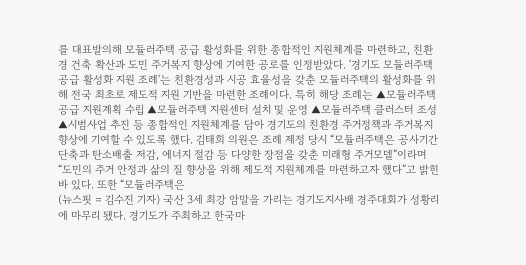를 대표발의해 모듈러주택 공급 활성화를 위한 종합적인 지원체계를 마련하고, 친환경 건축 확산과 도민 주거복지 향상에 기여한 공로를 인정받았다. '경기도 모듈러주택 공급 활성화 지원 조례'는 친환경성과 시공 효율성을 갖춘 모듈러주택의 활성화를 위해 전국 최초로 제도적 지원 기반을 마련한 조례이다. 특히 해당 조례는 ▲모듈러주택 공급 지원계획 수립 ▲모듈러주택 지원센터 설치 및 운영 ▲모듈러주택 클러스터 조성 ▲시범사업 추진 등 종합적인 지원체계를 담아 경기도의 친환경 주거정책과 주거복지 향상에 기여할 수 있도록 했다. 김태희 의원은 조례 제정 당시 “모듈러주택은 공사기간 단축과 탄소배출 저감, 에너지 절감 등 다양한 장점을 갖춘 미래형 주거모델”이라며 “도민의 주거 안정과 삶의 질 향상을 위해 제도적 지원체계를 마련하고자 했다”고 밝힌 바 있다. 또한 “모듈러주택은
(뉴스핏 = 김수진 기자) 국산 3세 최강 암말을 가리는 경기도지사배 경주대회가 성황리에 마무리 됐다. 경기도가 주최하고 한국마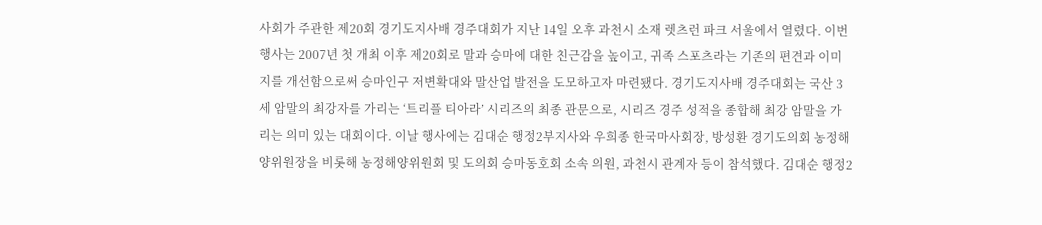사회가 주관한 제20회 경기도지사배 경주대회가 지난 14일 오후 과천시 소재 렛츠런 파크 서울에서 열렸다. 이번 행사는 2007년 첫 개최 이후 제20회로 말과 승마에 대한 친근감을 높이고, 귀족 스포츠라는 기존의 편견과 이미지를 개선함으로써 승마인구 저변확대와 말산업 발전을 도모하고자 마련됐다. 경기도지사배 경주대회는 국산 3세 암말의 최강자를 가리는 ‘트리플 티아라’ 시리즈의 최종 관문으로, 시리즈 경주 성적을 종합해 최강 암말을 가리는 의미 있는 대회이다. 이날 행사에는 김대순 행정2부지사와 우희종 한국마사회장, 방성환 경기도의회 농정해양위원장을 비롯해 농정해양위원회 및 도의회 승마동호회 소속 의원, 과천시 관계자 등이 참석했다. 김대순 행정2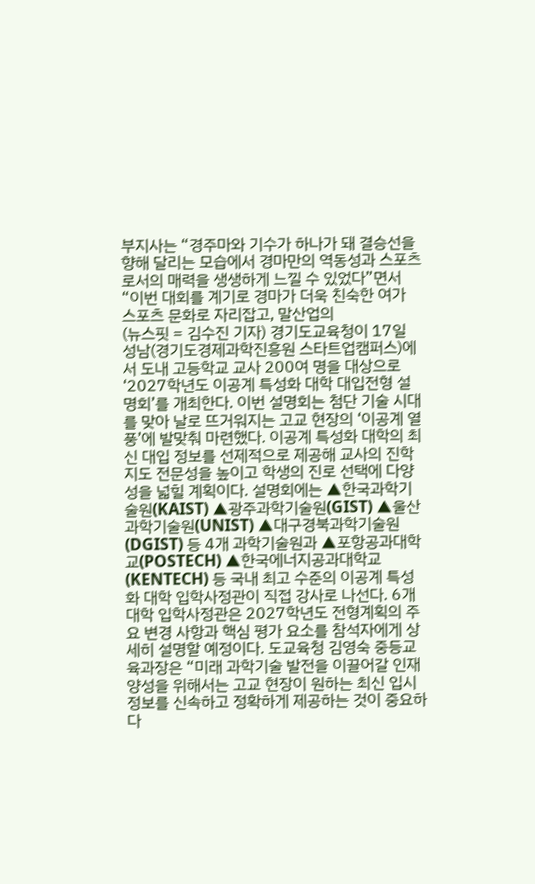부지사는 “경주마와 기수가 하나가 돼 결승선을 향해 달리는 모습에서 경마만의 역동성과 스포츠로서의 매력을 생생하게 느낄 수 있었다”면서 “이번 대회를 계기로 경마가 더욱 친숙한 여가 스포츠 문화로 자리잡고, 말산업의
(뉴스핏 = 김수진 기자) 경기도교육청이 17일 성남(경기도경제과학진흥원 스타트업캠퍼스)에서 도내 고등학교 교사 200여 명을 대상으로 ‘2027학년도 이공계 특성화 대학 대입전형 설명회’를 개최한다. 이번 설명회는 첨단 기술 시대를 맞아 날로 뜨거워지는 고교 현장의 ‘이공계 열풍’에 발맞춰 마련했다. 이공계 특성화 대학의 최신 대입 정보를 선제적으로 제공해 교사의 진학지도 전문성을 높이고 학생의 진로 선택에 다양성을 넓힐 계획이다. 설명회에는 ▲한국과학기술원(KAIST) ▲광주과학기술원(GIST) ▲울산과학기술원(UNIST) ▲대구경북과학기술원(DGIST) 등 4개 과학기술원과 ▲포항공과대학교(POSTECH) ▲한국에너지공과대학교(KENTECH) 등 국내 최고 수준의 이공계 특성화 대학 입학사정관이 직접 강사로 나선다. 6개 대학 입학사정관은 2027학년도 전형계획의 주요 변경 사항과 핵심 평가 요소를 참석자에게 상세히 설명할 예정이다. 도교육청 김영숙 중등교육과장은 “미래 과학기술 발전을 이끌어갈 인재 양성을 위해서는 고교 현장이 원하는 최신 입시 정보를 신속하고 정확하게 제공하는 것이 중요하다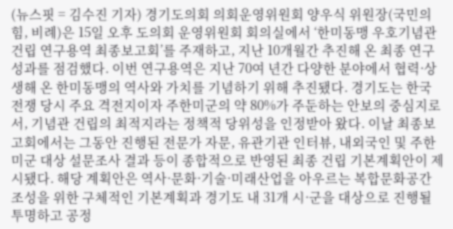(뉴스핏 = 김수진 기자) 경기도의회 의회운영위원회 양우식 위원장(국민의힘, 비례)은 15일 오후 도의회 운영위원회 회의실에서 ‘한미동맹 우호기념관 건립 연구용역 최종보고회’를 주재하고, 지난 10개월간 추진해 온 최종 연구 성과를 점검했다. 이번 연구용역은 지난 70여 년간 다양한 분야에서 협력·상생해 온 한미동맹의 역사와 가치를 기념하기 위해 추진됐다. 경기도는 한국전쟁 당시 주요 격전지이자 주한미군의 약 80%가 주둔하는 안보의 중심지로서, 기념관 건립의 최적지라는 정책적 당위성을 인정받아 왔다. 이날 최종보고회에서는 그동안 진행된 전문가 자문, 유관기관 인터뷰, 내외국인 및 주한미군 대상 설문조사 결과 등이 종합적으로 반영된 최종 건립 기본계획안이 제시됐다. 해당 계획안은 역사·문화·기술·미래산업을 아우르는 복합문화공간 조성을 위한 구체적인 기본계획과 경기도 내 31개 시·군을 대상으로 진행될 투명하고 공정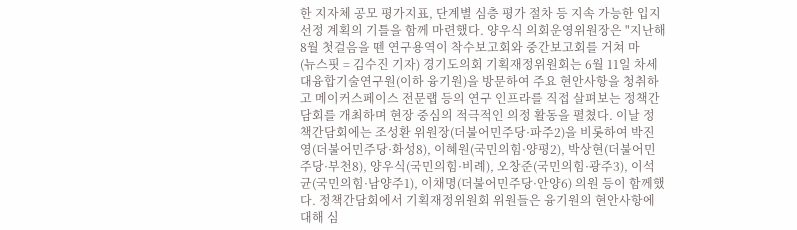한 지자체 공모 평가지표, 단계별 심층 평가 절차 등 지속 가능한 입지 선정 계획의 기틀을 함께 마련했다. 양우식 의회운영위원장은 "지난해 8월 첫걸음을 뗀 연구용역이 착수보고회와 중간보고회를 거쳐 마
(뉴스핏 = 김수진 기자) 경기도의회 기획재정위원회는 6월 11일 차세대융합기술연구원(이하 융기원)을 방문하여 주요 현안사항을 청취하고 메이커스페이스 전문랩 등의 연구 인프라를 직접 살펴보는 정책간담회를 개최하며 현장 중심의 적극적인 의정 활동을 펼쳤다. 이날 정책간담회에는 조성환 위원장(더불어민주당·파주2)을 비롯하여 박진영(더불어민주당·화성8), 이혜원(국민의힘·양평2), 박상현(더불어민주당·부천8), 양우식(국민의힘·비례), 오창준(국민의힘·광주3), 이석균(국민의힘·남양주1), 이채명(더불어민주당·안양6) 의원 등이 함께했다. 정책간담회에서 기획재정위원회 위원들은 융기원의 현안사항에 대해 심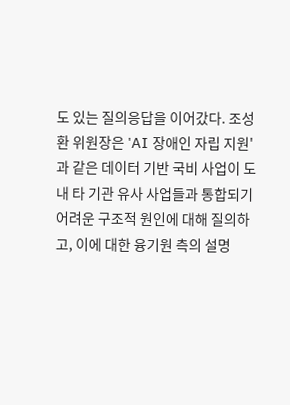도 있는 질의응답을 이어갔다. 조성환 위원장은 'AI 장애인 자립 지원'과 같은 데이터 기반 국비 사업이 도내 타 기관 유사 사업들과 통합되기 어려운 구조적 원인에 대해 질의하고, 이에 대한 융기원 측의 설명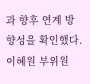과 향후 연계 방향성을 확인했다. 이혜원 부위원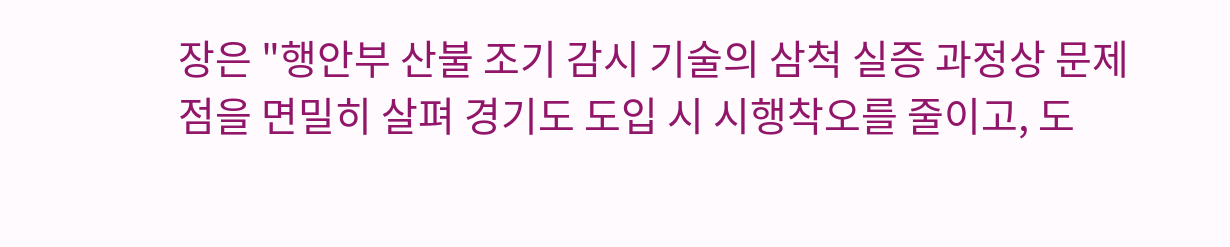장은 "행안부 산불 조기 감시 기술의 삼척 실증 과정상 문제점을 면밀히 살펴 경기도 도입 시 시행착오를 줄이고, 도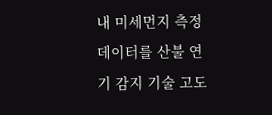내 미세먼지 측정 데이터를 산불 연기 감지 기술 고도